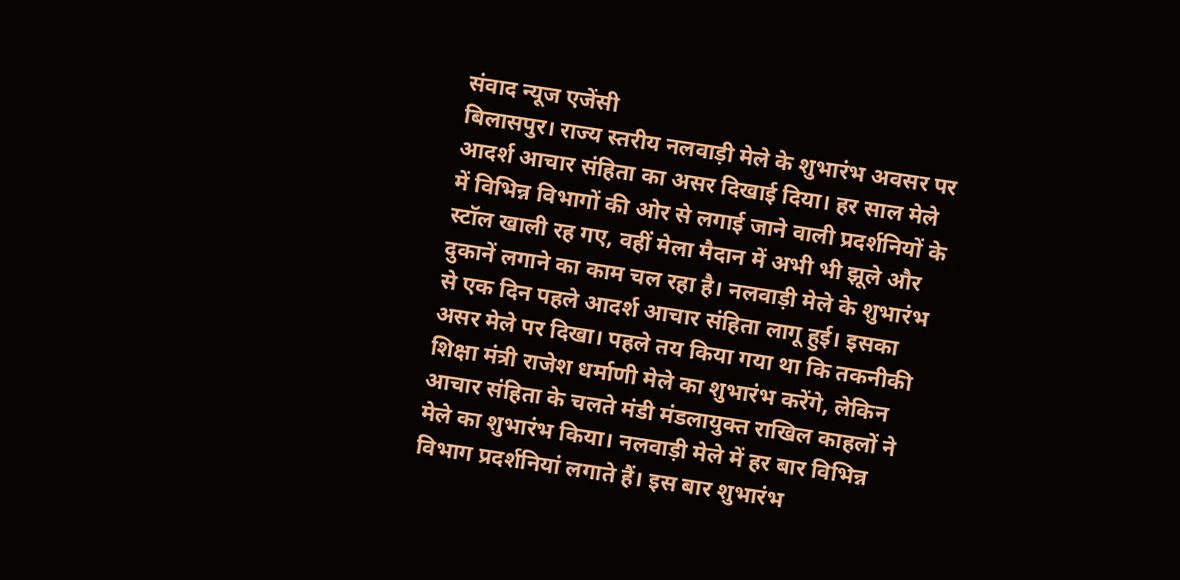संवाद न्यूज एजेंसी
बिलासपुर। राज्य स्तरीय नलवाड़ी मेले के शुभारंभ अवसर पर आदर्श आचार संहिता का असर दिखाई दिया। हर साल मेले में विभिन्न विभागों की ओर से लगाई जाने वाली प्रदर्शनियों के स्टॉल खाली रह गए, वहीं मेला मैदान में अभी भी झूले और दुकानें लगाने का काम चल रहा है। नलवाड़ी मेले के शुभारंभ से एक दिन पहले आदर्श आचार संहिता लागू हुई। इसका असर मेले पर दिखा। पहले तय किया गया था कि तकनीकी शिक्षा मंत्री राजेश धर्माणी मेले का शुभारंभ करेंगे, लेकिन आचार संहिता के चलते मंडी मंडलायुक्त राखिल काहलों ने मेले का शुभारंभ किया। नलवाड़ी मेले में हर बार विभिन्न विभाग प्रदर्शनियां लगाते हैं। इस बार शुभारंभ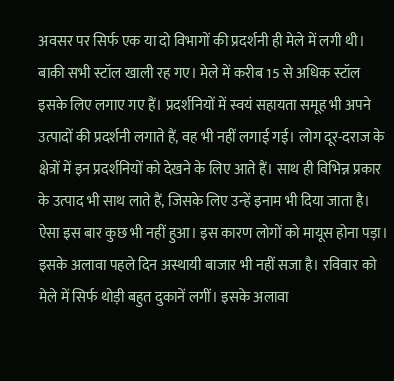अवसर पर सिर्फ एक या दो विभागों की प्रदर्शनी ही मेले में लगी थी। बाकी सभी स्टॉल खाली रह गए। मेले में करीब 15 से अधिक स्टॉल इसके लिए लगाए गए हैं। प्रदर्शनियों में स्वयं सहायता समूह भी अपने उत्पादों की प्रदर्शनी लगाते हैं, वह भी नहीं लगाई गई। लोग दूर-दराज के क्षेत्रों में इन प्रदर्शनियों को देखने के लिए आते हैं। साथ ही विभिन्न प्रकार के उत्पाद भी साथ लाते हैं, जिसके लिए उन्हें इनाम भी दिया जाता है। ऐसा इस बार कुछ भी नहीं हुआ। इस कारण लोगों को मायूस होना पड़ा। इसके अलावा पहले दिन अस्थायी बाजार भी नहीं सजा है। रविवार को मेले में सिर्फ थोड़ी बहुत दुकानें लगीं। इसके अलावा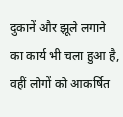दुकानें और झूले लगाने का कार्य भी चला हुआ है, वहीं लोगों को आकर्षित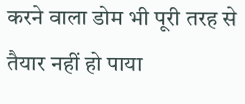करने वाला डोम भी पूरी तरह से तैयार नहीं हो पाया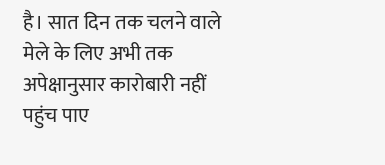है। सात दिन तक चलने वाले मेले के लिए अभी तक अपेक्षानुसार कारोबारी नहीं पहुंच पाए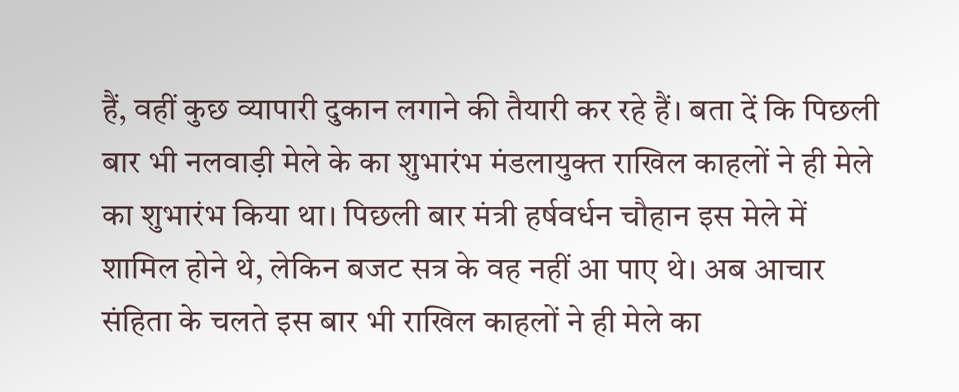हैं, वहीं कुछ व्यापारी दुकान लगाने की तैयारी कर रहे हैं। बता दें कि पिछली बार भी नलवाड़ी मेले के का शुभारंभ मंडलायुक्त राखिल काहलों ने ही मेले का शुभारंभ किया था। पिछली बार मंत्री हर्षवर्धन चौहान इस मेले में शामिल होने थे, लेकिन बजट सत्र के वह नहीं आ पाए थे। अब आचार संहिता के चलते इस बार भी राखिल काहलों ने ही मेले का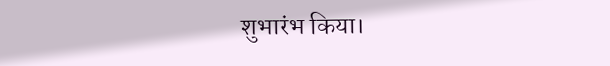शुभारंभ किया।